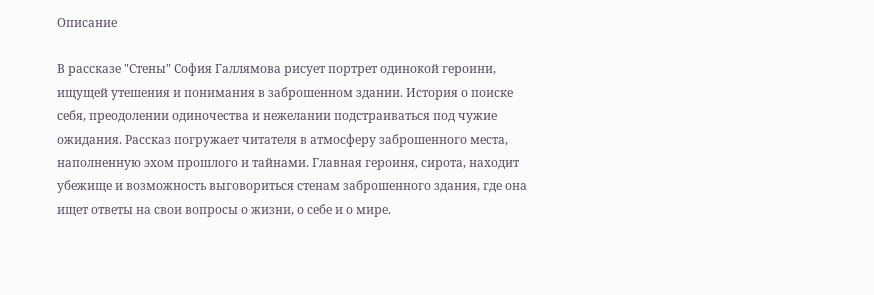Описание

В рассказе "Стены" София Галлямова рисует портрет одинокой героини, ищущей утешения и понимания в заброшенном здании. История о поиске себя, преодолении одиночества и нежелании подстраиваться под чужие ожидания. Рассказ погружает читателя в атмосферу заброшенного места, наполненную эхом прошлого и тайнами. Главная героиня, сирота, находит убежище и возможность выговориться стенам заброшенного здания, где она ищет ответы на свои вопросы о жизни, о себе и о мире.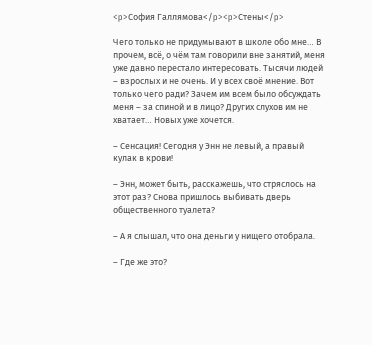<p>София Галлямова</p><p>Стены</p>

Чего только не придумывают в школе обо мне… В прочем, всё, о чём там говорили вне занятий, меня уже давно перестало интересовать. Тысячи людей – взрослых и не очень. И у всех своё мнение. Вот только чего ради? Зачем им всем было обсуждать меня – за спиной и в лицо? Других слухов им не хватает… Новых уже хочется.

– Сенсация! Сегодня у Энн не левый, а правый кулак в крови!

– Энн, может быть, расскажешь, что стряслось на этот раз? Снова пришлось выбивать дверь общественного туалета?

– А я слышал, что она деньги у нищего отобрала.

– Где же это?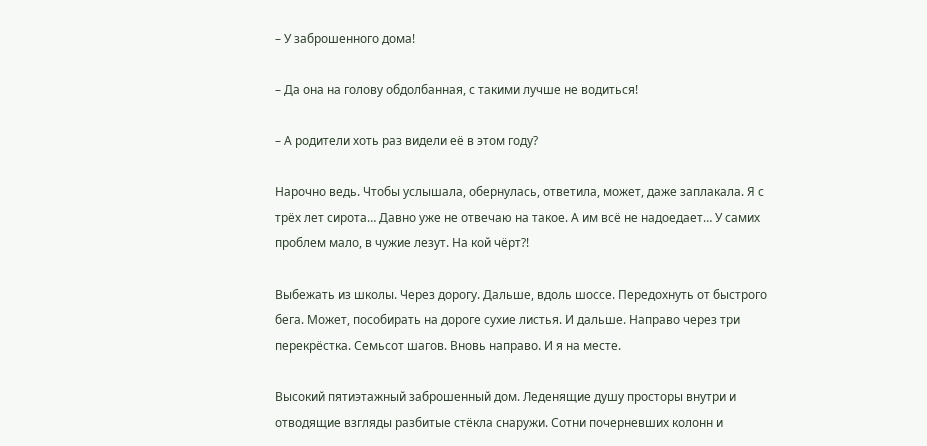– У заброшенного дома!

– Да она на голову обдолбанная, с такими лучше не водиться!

– А родители хоть раз видели её в этом году?

Нарочно ведь. Чтобы услышала, обернулась, ответила, может, даже заплакала. Я с трёх лет сирота… Давно уже не отвечаю на такое. А им всё не надоедает… У самих проблем мало, в чужие лезут. На кой чёрт?!

Выбежать из школы. Через дорогу. Дальше, вдоль шоссе. Передохнуть от быстрого бега. Может, пособирать на дороге сухие листья. И дальше. Направо через три перекрёстка. Семьсот шагов. Вновь направо. И я на месте.

Высокий пятиэтажный заброшенный дом. Леденящие душу просторы внутри и отводящие взгляды разбитые стёкла снаружи. Сотни почерневших колонн и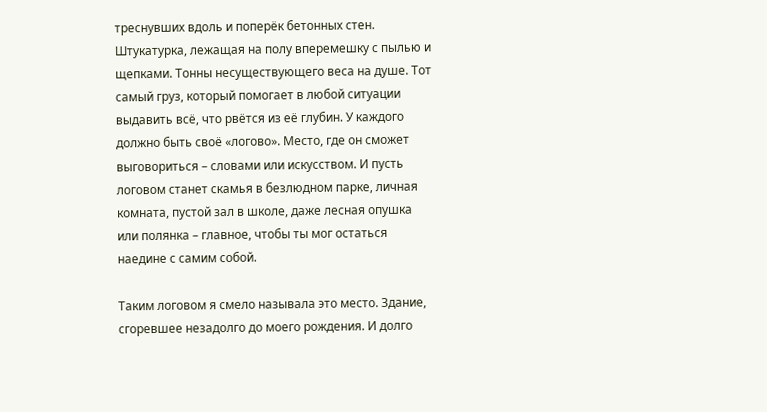треснувших вдоль и поперёк бетонных стен. Штукатурка, лежащая на полу вперемешку с пылью и щепками. Тонны несуществующего веса на душе. Тот самый груз, который помогает в любой ситуации выдавить всё, что рвётся из её глубин. У каждого должно быть своё «логово». Место, где он сможет выговориться – словами или искусством. И пусть логовом станет скамья в безлюдном парке, личная комната, пустой зал в школе, даже лесная опушка или полянка – главное, чтобы ты мог остаться наедине с самим собой.

Таким логовом я смело называла это место. Здание, сгоревшее незадолго до моего рождения. И долго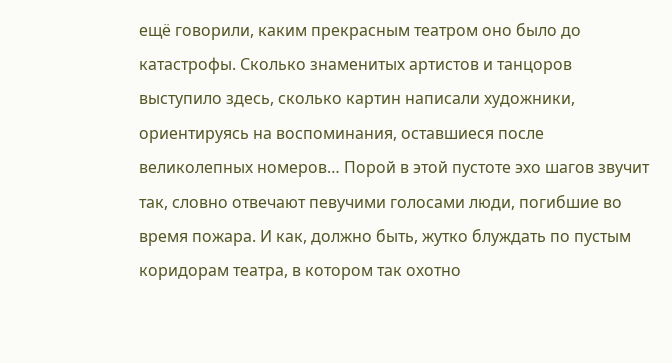ещё говорили, каким прекрасным театром оно было до катастрофы. Сколько знаменитых артистов и танцоров выступило здесь, сколько картин написали художники, ориентируясь на воспоминания, оставшиеся после великолепных номеров… Порой в этой пустоте эхо шагов звучит так, словно отвечают певучими голосами люди, погибшие во время пожара. И как, должно быть, жутко блуждать по пустым коридорам театра, в котором так охотно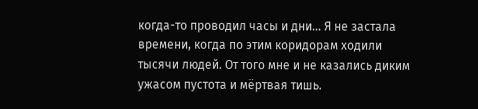когда-то проводил часы и дни… Я не застала времени, когда по этим коридорам ходили тысячи людей. От того мне и не казались диким ужасом пустота и мёртвая тишь.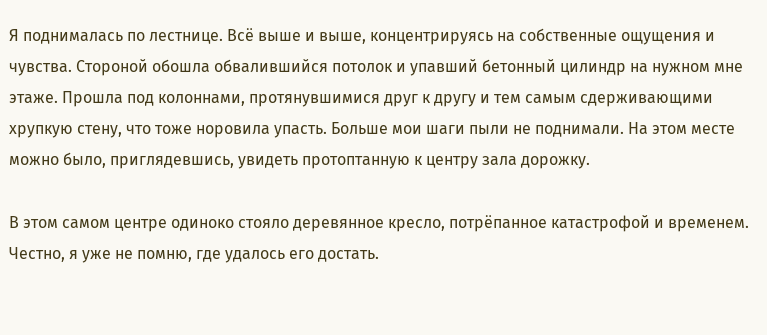Я поднималась по лестнице. Всё выше и выше, концентрируясь на собственные ощущения и чувства. Стороной обошла обвалившийся потолок и упавший бетонный цилиндр на нужном мне этаже. Прошла под колоннами, протянувшимися друг к другу и тем самым сдерживающими хрупкую стену, что тоже норовила упасть. Больше мои шаги пыли не поднимали. На этом месте можно было, приглядевшись, увидеть протоптанную к центру зала дорожку.

В этом самом центре одиноко стояло деревянное кресло, потрёпанное катастрофой и временем. Честно, я уже не помню, где удалось его достать.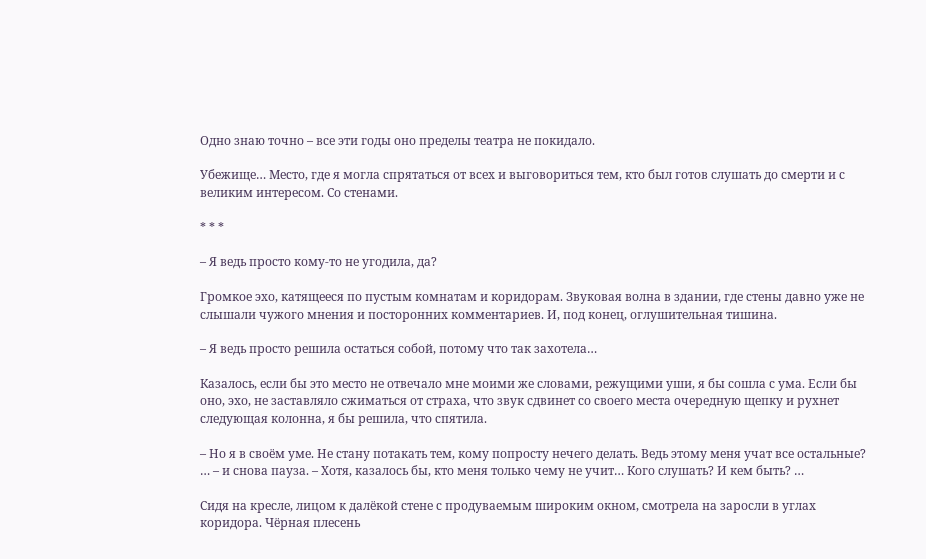Одно знаю точно – все эти годы оно пределы театра не покидало.

Убежище… Место, где я могла спрятаться от всех и выговориться тем, кто был готов слушать до смерти и с великим интересом. Со стенами.

* * *

– Я ведь просто кому-то не угодила, да?

Громкое эхо, катящееся по пустым комнатам и коридорам. Звуковая волна в здании, где стены давно уже не слышали чужого мнения и посторонних комментариев. И, под конец, оглушительная тишина.

– Я ведь просто решила остаться собой, потому что так захотела…

Казалось, если бы это место не отвечало мне моими же словами, режущими уши, я бы сошла с ума. Если бы оно, эхо, не заставляло сжиматься от страха, что звук сдвинет со своего места очередную щепку и рухнет следующая колонна, я бы решила, что спятила.

– Но я в своём уме. Не стану потакать тем, кому попросту нечего делать. Ведь этому меня учат все остальные? … – и снова пауза. – Хотя, казалось бы, кто меня только чему не учит… Кого слушать? И кем быть? …

Сидя на кресле, лицом к далёкой стене с продуваемым широким окном, смотрела на заросли в углах коридора. Чёрная плесень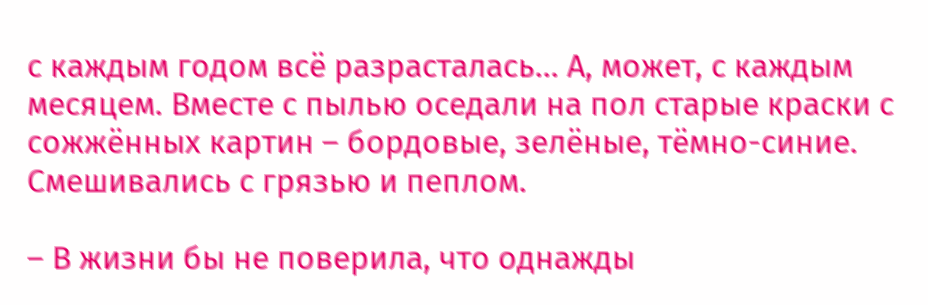с каждым годом всё разрасталась… А, может, с каждым месяцем. Вместе с пылью оседали на пол старые краски с сожжённых картин – бордовые, зелёные, тёмно-синие. Смешивались с грязью и пеплом.

– В жизни бы не поверила, что однажды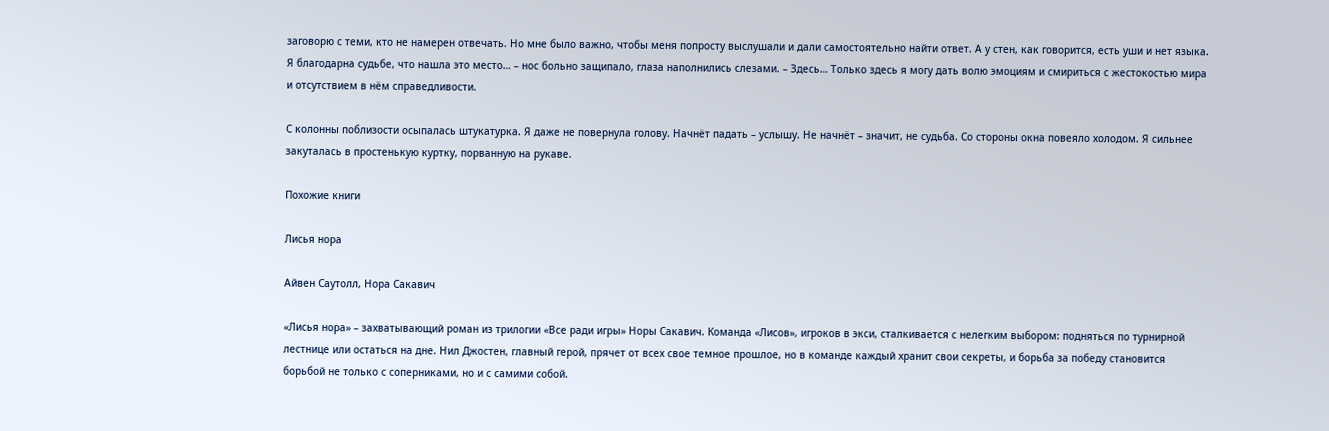заговорю с теми, кто не намерен отвечать. Но мне было важно, чтобы меня попросту выслушали и дали самостоятельно найти ответ. А у стен, как говорится, есть уши и нет языка. Я благодарна судьбе, что нашла это место… – нос больно защипало, глаза наполнились слезами. – Здесь… Только здесь я могу дать волю эмоциям и смириться с жестокостью мира и отсутствием в нём справедливости.

С колонны поблизости осыпалась штукатурка. Я даже не повернула голову. Начнёт падать – услышу. Не начнёт – значит, не судьба. Со стороны окна повеяло холодом. Я сильнее закуталась в простенькую куртку, порванную на рукаве.

Похожие книги

Лисья нора

Айвен Саутолл, Нора Сакавич

«Лисья нора» – захватывающий роман из трилогии «Все ради игры» Норы Сакавич. Команда «Лисов», игроков в экси, сталкивается с нелегким выбором: подняться по турнирной лестнице или остаться на дне. Нил Джостен, главный герой, прячет от всех свое темное прошлое, но в команде каждый хранит свои секреты, и борьба за победу становится борьбой не только с соперниками, но и с самими собой.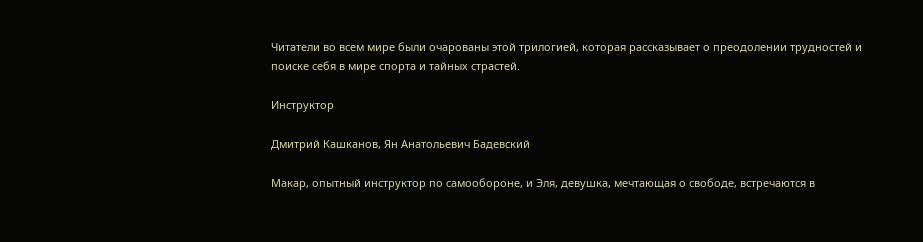Читатели во всем мире были очарованы этой трилогией, которая рассказывает о преодолении трудностей и поиске себя в мире спорта и тайных страстей.

Инструктор

Дмитрий Кашканов, Ян Анатольевич Бадевский

Макар, опытный инструктор по самообороне, и Эля, девушка, мечтающая о свободе, встречаются в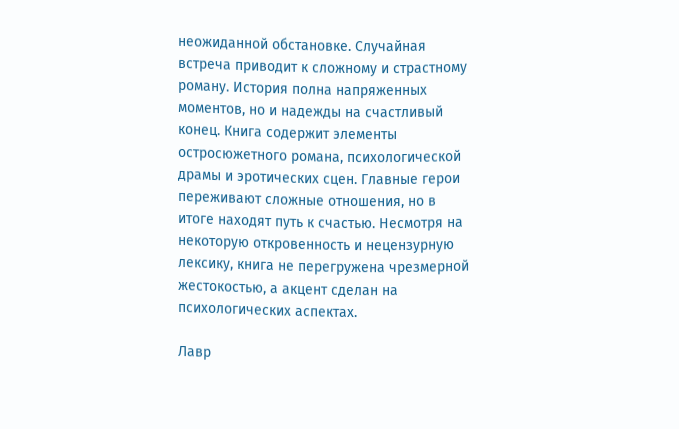неожиданной обстановке. Случайная встреча приводит к сложному и страстному роману. История полна напряженных моментов, но и надежды на счастливый конец. Книга содержит элементы остросюжетного романа, психологической драмы и эротических сцен. Главные герои переживают сложные отношения, но в итоге находят путь к счастью. Несмотря на некоторую откровенность и нецензурную лексику, книга не перегружена чрезмерной жестокостью, а акцент сделан на психологических аспектах.

Лавр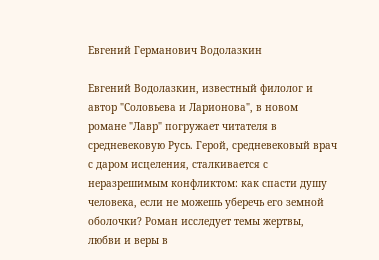Евгений Германович Водолазкин

Евгений Водолазкин, известный филолог и автор "Соловьева и Ларионова", в новом романе "Лавр" погружает читателя в средневековую Русь. Герой, средневековый врач с даром исцеления, сталкивается с неразрешимым конфликтом: как спасти душу человека, если не можешь уберечь его земной оболочки? Роман исследует темы жертвы, любви и веры в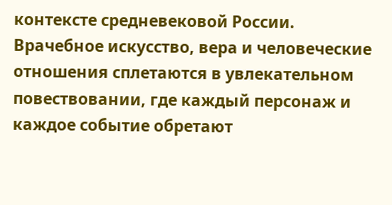контексте средневековой России. Врачебное искусство, вера и человеческие отношения сплетаются в увлекательном повествовании, где каждый персонаж и каждое событие обретают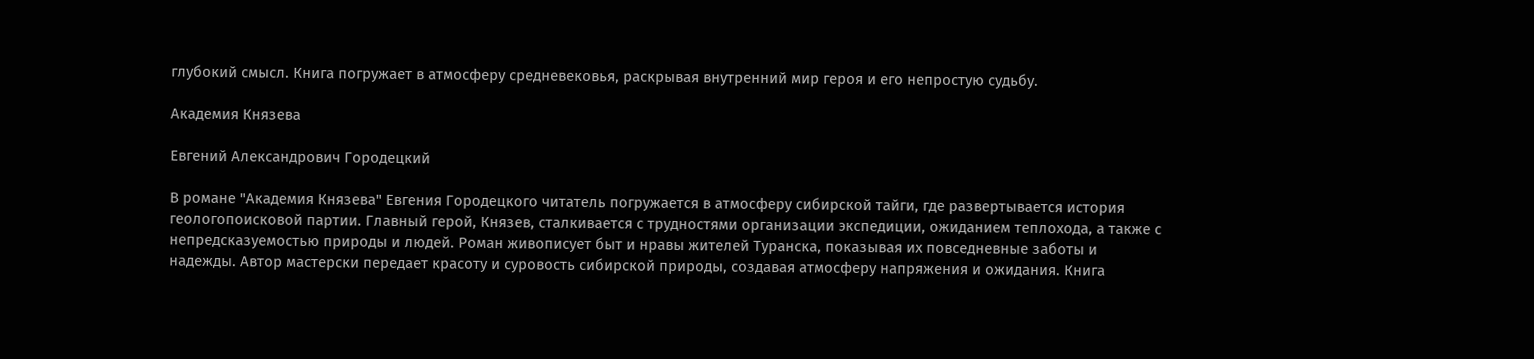глубокий смысл. Книга погружает в атмосферу средневековья, раскрывая внутренний мир героя и его непростую судьбу.

Академия Князева

Евгений Александрович Городецкий

В романе "Академия Князева" Евгения Городецкого читатель погружается в атмосферу сибирской тайги, где развертывается история геологопоисковой партии. Главный герой, Князев, сталкивается с трудностями организации экспедиции, ожиданием теплохода, а также с непредсказуемостью природы и людей. Роман живописует быт и нравы жителей Туранска, показывая их повседневные заботы и надежды. Автор мастерски передает красоту и суровость сибирской природы, создавая атмосферу напряжения и ожидания. Книга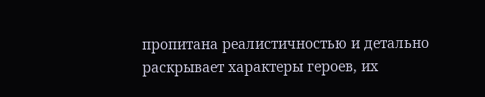пропитана реалистичностью и детально раскрывает характеры героев, их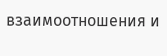взаимоотношения и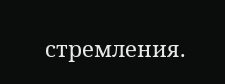стремления.